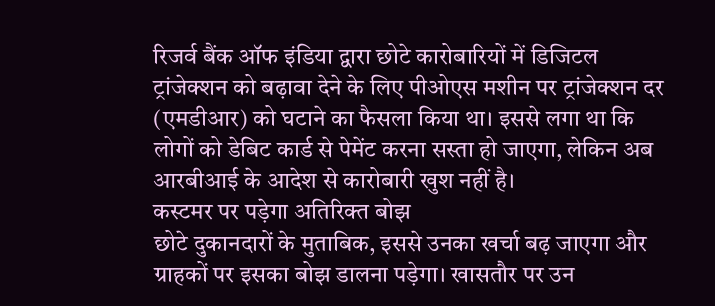रिजर्व बैंक ऑफ इंडिया द्वारा छोटे कारोबारियों में डिजिटल ट्रांजेक्शन को बढ़ावा देने के लिए पीओएस मशीन पर ट्रांजेक्शन दर (एमडीआर) को घटाने का फैसला किया था। इससे लगा था कि लोगों को डेबिट कार्ड से पेमेंट करना सस्ता हो जाएगा, लेकिन अब आरबीआई के आदेश से कारोबारी खुश नहीं है।
कस्टमर पर पड़ेगा अतिरिक्त बोझ
छोटे दुकानदारों के मुताबिक, इससे उनका खर्चा बढ़ जाएगा और ग्राहकों पर इसका बोझ डालना पड़ेगा। खासतौर पर उन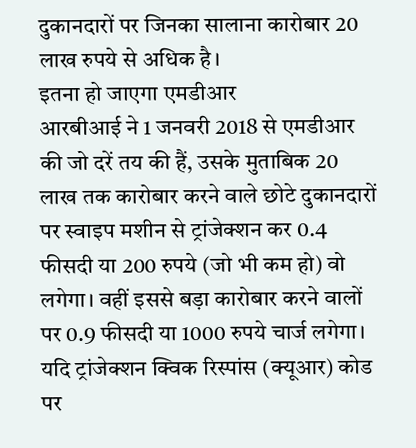दुकानदारों पर जिनका सालाना कारोबार 20 लाख रुपये से अधिक है।
इतना हो जाएगा एमडीआर
आरबीआई ने 1 जनवरी 2018 से एमडीआर की जो दरें तय की हैं, उसके मुताबिक 20 लाख तक कारोबार करने वाले छोटे दुकानदारों पर स्वाइप मशीन से ट्रांजेक्शन कर 0.4 फीसदी या 200 रुपये (जो भी कम हो) वो लगेगा। वहीं इससे बड़ा कारोबार करने वालों पर 0.9 फीसदी या 1000 रुपये चार्ज लगेगा। यदि ट्रांजेक्शन क्विक रिस्पांस (क्यूआर) कोड पर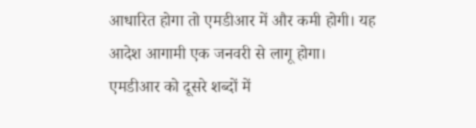आधारित होगा तो एमडीआर में और कमी होगी। यह आदेश आगामी एक जनवरी से लागू होगा।
एमडीआर को दूसरे शब्दों में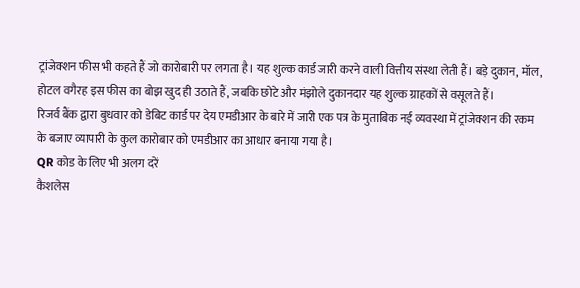ट्रांजेक्शन फीस भी कहते हैं जो कारोबारी पर लगता है। यह शुल्क कार्ड जारी करने वाली वित्तीय संस्था लेती हैं। बड़े दुकान, मॉल, होटल वगैरह इस फीस का बोझ खुद ही उठाते हैं, जबकि छोटे और मंझोले दुकानदार यह शुल्क ग्राहकों से वसूलते हैं।
रिजर्व बैंक द्वारा बुधवार को डेबिट कार्ड पर देय एमडीआर के बारे में जारी एक पत्र के मुताबिक नई व्यवस्था में ट्रांजेक्शन की रकम के बजाए व्यापारी के कुल कारोबार को एमडीआर का आधार बनाया गया है।
QR कोड के लिए भी अलग दरें
कैशलेस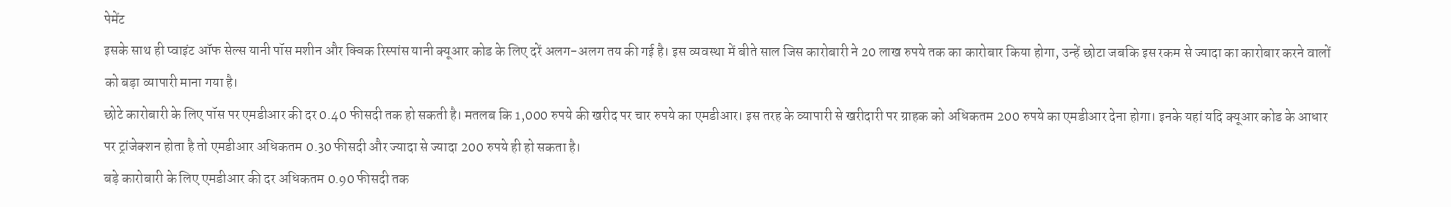पेमेंट
इसके साथ ही प्वाइंट ऑफ सेल्स यानी पॉस मशीन और क्विक रिस्पांस यानी क्यूआर कोड के लिए दरें अलग-अलग तय की गई है। इस व्यवस्था में बीते साल जिस कारोबारी ने 20 लाख रुपये तक का कारोबार किया होगा, उन्हें छोटा जबकि इस रकम से ज्यादा का कारोबार करने वालों को बड़ा व्यापारी माना गया है।
छोटे कारोबारी के लिए पॉस पर एमडीआर की दर 0.40 फीसदी तक हो सकती है। मतलब कि 1,000 रुपये की खरीद पर चार रुपये का एमडीआर। इस तरह के व्यापारी से खरीदारी पर ग्राहक को अधिकतम 200 रुपये का एमडीआर देना होगा। इनके यहां यदि क्यूआर कोड के आधार पर ट्रांजेक्शन होता है तो एमडीआर अधिकतम 0.30 फीसदी और ज्यादा से ज्यादा 200 रुपये ही हो सकता है।
बड़े कारोबारी के लिए एमडीआर की दर अधिकतम 0.90 फीसदी तक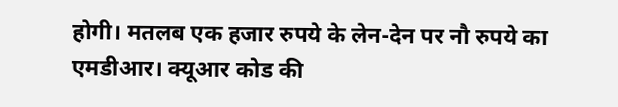होगी। मतलब एक हजार रुपये के लेन-देन पर नौ रुपये का एमडीआर। क्यूआर कोड की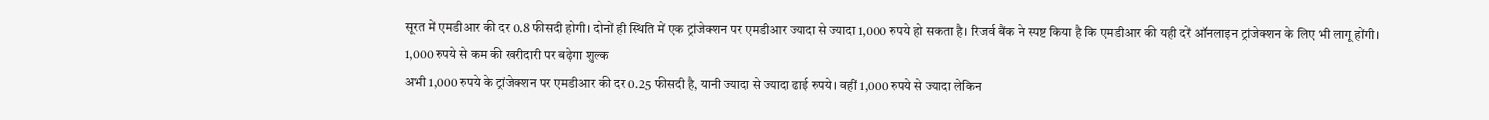सूरत में एमडीआर की दर 0.8 फीसदी होगी। दोनों ही स्थिति में एक ट्रांजेक्शन पर एमडीआर ज्यादा से ज्यादा 1,000 रुपये हो सकता है। रिजर्व बैंक ने स्पष्ट किया है कि एमडीआर की यही दरें ऑनलाइन ट्रांजेक्शन के लिए भी लागू होंगी।
1,000 रुपये से कम की खरीदारी पर बढ़ेगा शुल्क
अभी 1,000 रुपये के ट्रांजेक्शन पर एमडीआर की दर 0.25 फीसदी है, यानी ज्यादा से ज्यादा ढाई रुपये। वहीं 1,000 रुपये से ज्यादा लेकिन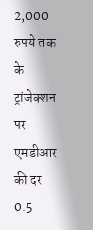2,000 रुपये तक के ट्रांजेक्शन पर एमडीआर की दर 0.5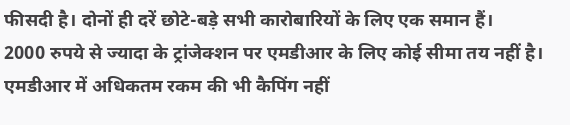फीसदी है। दोनों ही दरें छोटे-बड़े सभी कारोबारियों के लिए एक समान हैं।
2000 रुपये से ज्यादा के ट्रांजेक्शन पर एमडीआर के लिए कोई सीमा तय नहीं है। एमडीआर में अधिकतम रकम की भी कैपिंग नहीं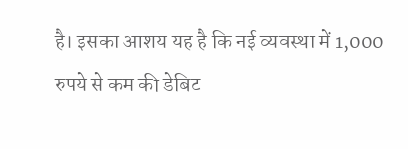है। इसका आशय यह है कि नई व्यवस्था में 1,000 रुपये से कम की डेबिट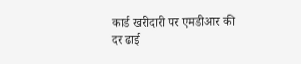कार्ड खरीदारी पर एमडीआर की दर ढाई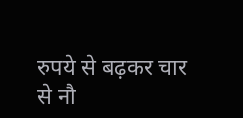रुपये से बढ़कर चार से नौ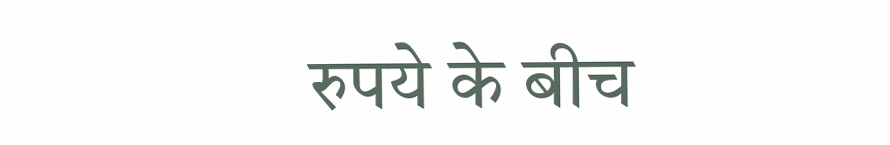रुपये के बीच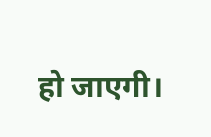हो जाएगी।